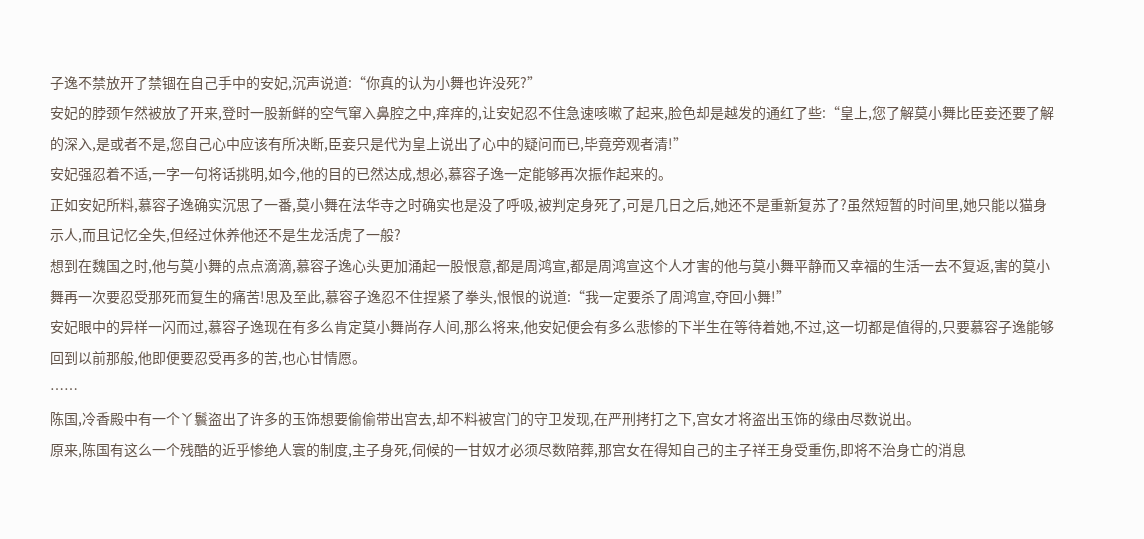子逸不禁放开了禁锢在自己手中的安妃,沉声说道:“你真的认为小舞也许没死?”
安妃的脖颈乍然被放了开来,登时一股新鲜的空气窜入鼻腔之中,痒痒的,让安妃忍不住急速咳嗽了起来,脸色却是越发的通红了些:“皇上,您了解莫小舞比臣妾还要了解的深入,是或者不是,您自己心中应该有所决断,臣妾只是代为皇上说出了心中的疑问而已,毕竟旁观者清!”
安妃强忍着不适,一字一句将话挑明,如今,他的目的已然达成,想必,慕容子逸一定能够再次振作起来的。
正如安妃所料,慕容子逸确实沉思了一番,莫小舞在法华寺之时确实也是没了呼吸,被判定身死了,可是几日之后,她还不是重新复苏了?虽然短暂的时间里,她只能以猫身示人,而且记忆全失,但经过休养他还不是生龙活虎了一般?
想到在魏国之时,他与莫小舞的点点滴滴,慕容子逸心头更加涌起一股恨意,都是周鸿宣,都是周鸿宣这个人才害的他与莫小舞平静而又幸福的生活一去不复返,害的莫小舞再一次要忍受那死而复生的痛苦!思及至此,慕容子逸忍不住捏紧了拳头,恨恨的说道:“我一定要杀了周鸿宣,夺回小舞!”
安妃眼中的异样一闪而过,慕容子逸现在有多么肯定莫小舞尚存人间,那么将来,他安妃便会有多么悲惨的下半生在等待着她,不过,这一切都是值得的,只要慕容子逸能够回到以前那般,他即便要忍受再多的苦,也心甘情愿。
……
陈国,冷香殿中有一个丫鬟盗出了许多的玉饰想要偷偷带出宫去,却不料被宫门的守卫发现,在严刑拷打之下,宫女才将盗出玉饰的缘由尽数说出。
原来,陈国有这么一个残酷的近乎惨绝人寰的制度,主子身死,伺候的一甘奴才必须尽数陪葬,那宫女在得知自己的主子祥王身受重伤,即将不治身亡的消息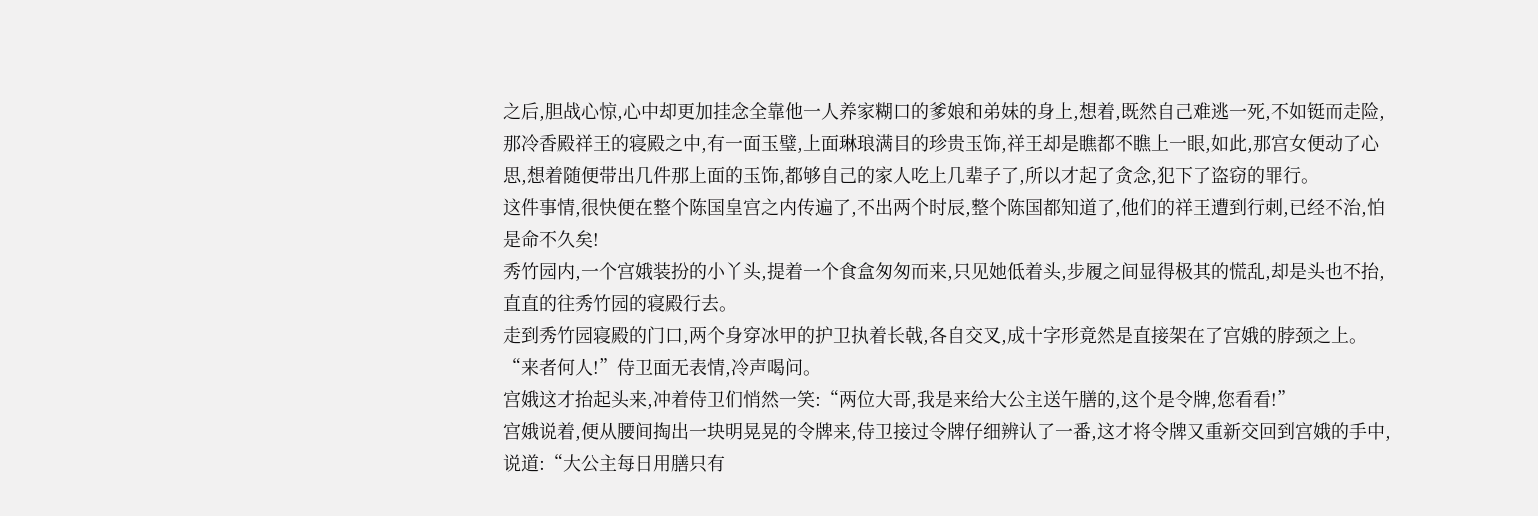之后,胆战心惊,心中却更加挂念全靠他一人养家糊口的爹娘和弟妹的身上,想着,既然自己难逃一死,不如铤而走险,那冷香殿祥王的寝殿之中,有一面玉璧,上面琳琅满目的珍贵玉饰,祥王却是瞧都不瞧上一眼,如此,那宫女便动了心思,想着随便带出几件那上面的玉饰,都够自己的家人吃上几辈子了,所以才起了贪念,犯下了盗窃的罪行。
这件事情,很快便在整个陈国皇宫之内传遍了,不出两个时辰,整个陈国都知道了,他们的祥王遭到行刺,已经不治,怕是命不久矣!
秀竹园内,一个宫娥装扮的小丫头,提着一个食盒匆匆而来,只见她低着头,步履之间显得极其的慌乱,却是头也不抬,直直的往秀竹园的寝殿行去。
走到秀竹园寝殿的门口,两个身穿冰甲的护卫执着长戟,各自交叉,成十字形竟然是直接架在了宫娥的脖颈之上。
“来者何人!”侍卫面无表情,冷声喝问。
宫娥这才抬起头来,冲着侍卫们悄然一笑:“两位大哥,我是来给大公主送午膳的,这个是令牌,您看看!”
宫娥说着,便从腰间掏出一块明晃晃的令牌来,侍卫接过令牌仔细辨认了一番,这才将令牌又重新交回到宫娥的手中,说道:“大公主每日用膳只有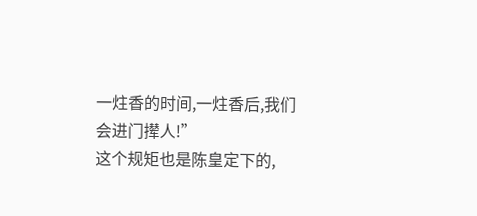一炷香的时间,一炷香后,我们会进门撵人!”
这个规矩也是陈皇定下的,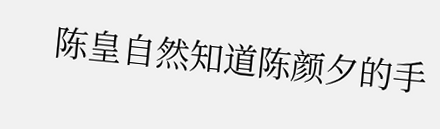陈皇自然知道陈颜夕的手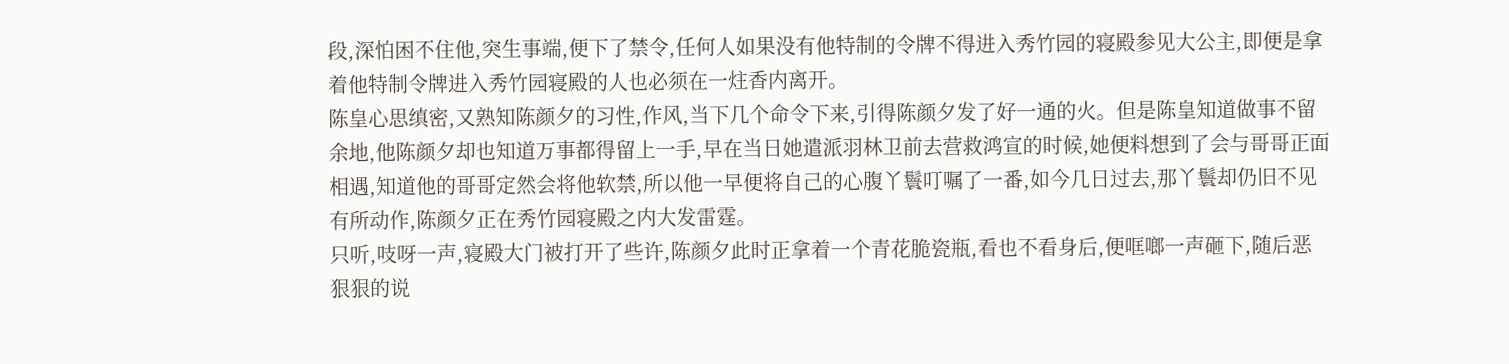段,深怕困不住他,突生事端,便下了禁令,任何人如果没有他特制的令牌不得进入秀竹园的寝殿参见大公主,即便是拿着他特制令牌进入秀竹园寝殿的人也必须在一炷香内离开。
陈皇心思缜密,又熟知陈颜夕的习性,作风,当下几个命令下来,引得陈颜夕发了好一通的火。但是陈皇知道做事不留余地,他陈颜夕却也知道万事都得留上一手,早在当日她遣派羽林卫前去营救鸿宣的时候,她便料想到了会与哥哥正面相遇,知道他的哥哥定然会将他软禁,所以他一早便将自己的心腹丫鬟叮嘱了一番,如今几日过去,那丫鬟却仍旧不见有所动作,陈颜夕正在秀竹园寝殿之内大发雷霆。
只听,吱呀一声,寝殿大门被打开了些许,陈颜夕此时正拿着一个青花脆瓷瓶,看也不看身后,便哐啷一声砸下,随后恶狠狠的说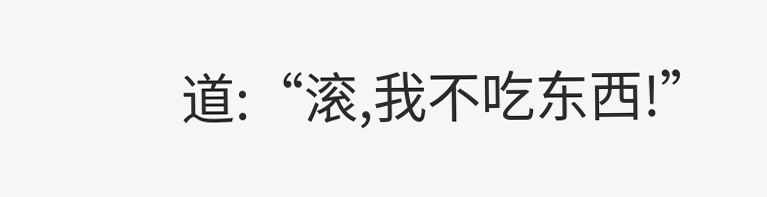道:“滚,我不吃东西!”